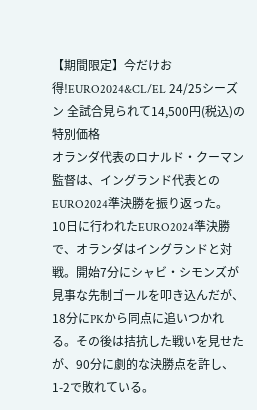【期間限定】今だけお得!EURO2024&CL/EL 24/25シーズン 全試合見られて14,500円(税込)の特別価格
オランダ代表のロナルド・クーマン監督は、イングランド代表とのEURO2024準決勝を振り返った。
10日に行われたEURO2024準決勝で、オランダはイングランドと対戦。開始7分にシャビ・シモンズが見事な先制ゴールを叩き込んだが、18分にPKから同点に追いつかれる。その後は拮抗した戦いを見せたが、90分に劇的な決勝点を許し、1-2で敗れている。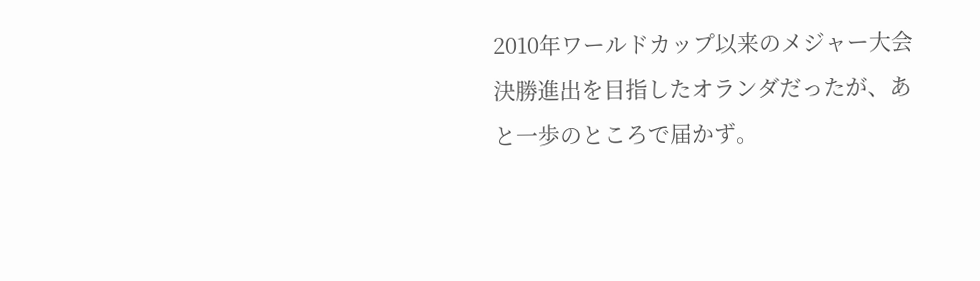2010年ワールドカップ以来のメジャー大会決勝進出を目指したオランダだったが、あと一歩のところで届かず。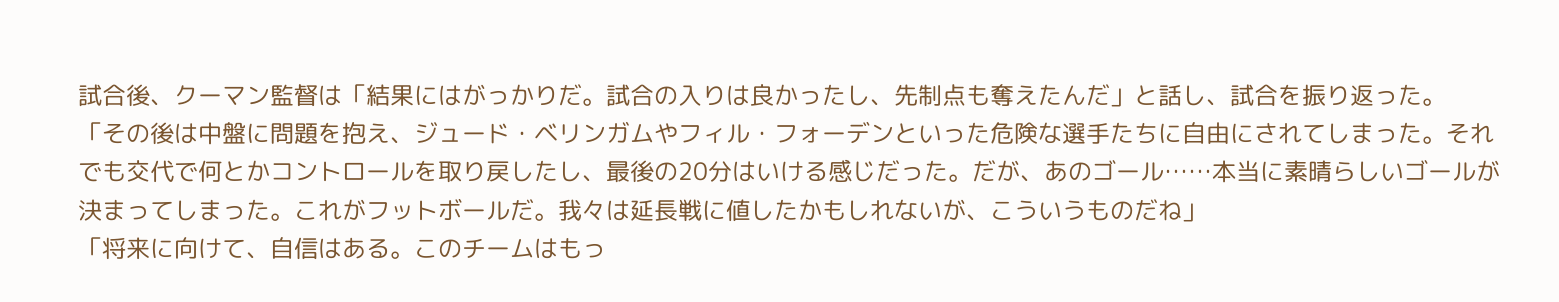試合後、クーマン監督は「結果にはがっかりだ。試合の入りは良かったし、先制点も奪えたんだ」と話し、試合を振り返った。
「その後は中盤に問題を抱え、ジュード・ベリンガムやフィル・フォーデンといった危険な選手たちに自由にされてしまった。それでも交代で何とかコントロールを取り戻したし、最後の20分はいける感じだった。だが、あのゴール……本当に素晴らしいゴールが決まってしまった。これがフットボールだ。我々は延長戦に値したかもしれないが、こういうものだね」
「将来に向けて、自信はある。このチームはもっ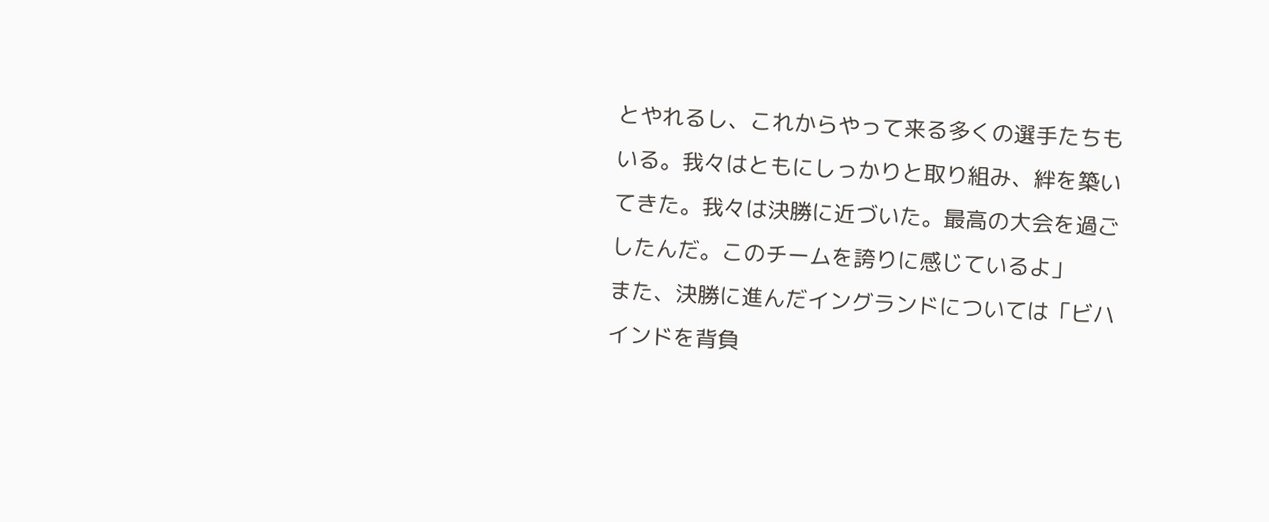とやれるし、これからやって来る多くの選手たちもいる。我々はともにしっかりと取り組み、絆を築いてきた。我々は決勝に近づいた。最高の大会を過ごしたんだ。このチームを誇りに感じているよ」
また、決勝に進んだイングランドについては「ビハインドを背負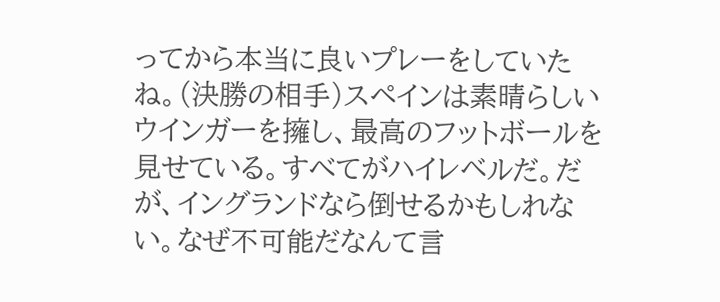ってから本当に良いプレーをしていたね。(決勝の相手)スペインは素晴らしいウインガーを擁し、最高のフットボールを見せている。すべてがハイレベルだ。だが、イングランドなら倒せるかもしれない。なぜ不可能だなんて言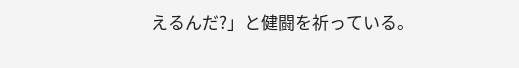えるんだ?」と健闘を祈っている。